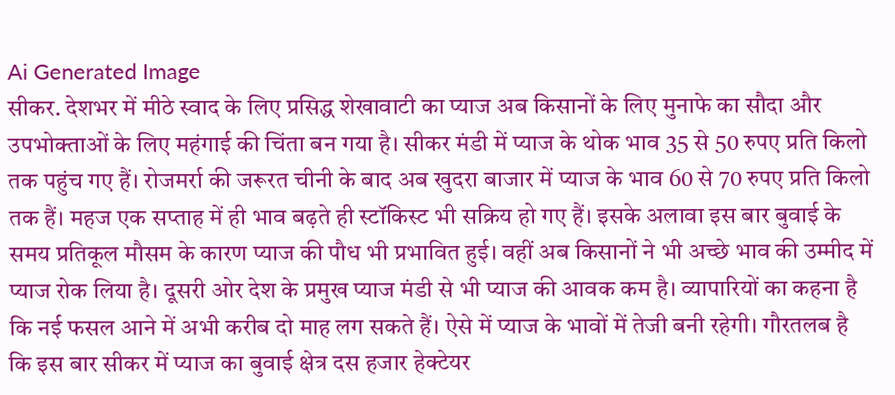Ai Generated Image
सीकर. देशभर में मीठे स्वाद के लिए प्रसिद्ध शेखावाटी का प्याज अब किसानों के लिए मुनाफे का सौदा और उपभोक्ताओं के लिए महंगाई की चिंता बन गया है। सीकर मंडी में प्याज के थोक भाव 35 से 50 रुपए प्रति किलो तक पहुंच गए हैं। रोजमर्रा की जरूरत चीनी के बाद अब खुदरा बाजार में प्याज के भाव 60 से 70 रुपए प्रति किलो तक हैं। महज एक सप्ताह में ही भाव बढ़ते ही स्टॉकिस्ट भी सक्रिय हो गए हैं। इसके अलावा इस बार बुवाई के समय प्रतिकूल मौसम के कारण प्याज की पौध भी प्रभावित हुई। वहीं अब किसानों ने भी अच्छे भाव की उम्मीद में प्याज रोक लिया है। दूसरी ओर देश के प्रमुख प्याज मंडी से भी प्याज की आवक कम है। व्यापारियों का कहना है कि नई फसल आने में अभी करीब दो माह लग सकते हैं। ऐसे में प्याज के भावों में तेजी बनी रहेगी। गौरतलब है कि इस बार सीकर में प्याज का बुवाई क्षेत्र दस हजार हेक्टेयर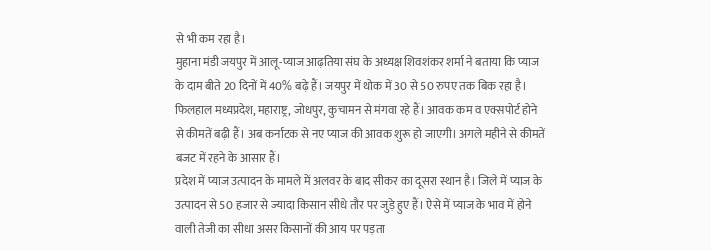से भी कम रहा है।
मुहाना मंडी जयपुर में आलू-प्याज आढ़तिया संघ के अध्यक्ष शिवशंकर शर्मा ने बताया कि प्याज के दाम बीते 20 दिनों में 40% बढ़े हैं। जयपुर में थोक में 30 से 50 रुपए तक बिक रहा है। फिलहाल मध्यप्रदेश, महाराष्ट्र, जोधपुर, कुचामन से मंगवा रहे हैं। आवक कम व एक्सपोर्ट होने से कीमतें बढ़ी हैं। अब कर्नाटक से नए प्याज की आवक शुरू हो जाएगी। अगले महीने से कीमतें बजट में रहने के आसार हैं।
प्रदेश में प्याज उत्पादन के मामले में अलवर के बाद सीकर का दूसरा स्थान है। जिले में प्याज के उत्पादन से 50 हजार से ज्यादा किसान सीधे तौर पर जुड़े हुए हैं। ऐसे में प्याज के भाव में होने वाली तेजी का सीधा असर किसानों की आय पर पड़ता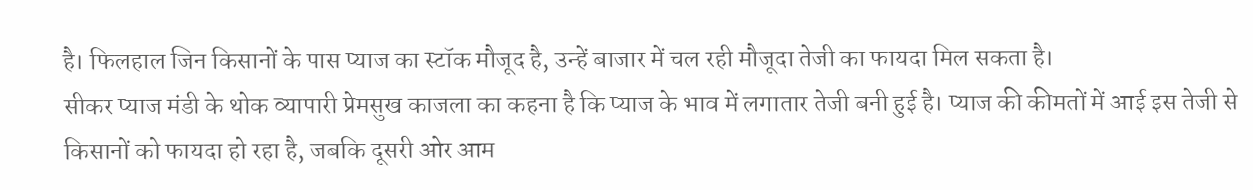है। फिलहाल जिन किसानों के पास प्याज का स्टॉक मौजूद है, उन्हें बाजार में चल रही मौजूदा तेजी का फायदा मिल सकता है।
सीकर प्याज मंडी के थोक व्यापारी प्रेमसुख काजला का कहना है कि प्याज के भाव में लगातार तेजी बनी हुई है। प्याज की कीमतों में आई इस तेजी से किसानों को फायदा हो रहा है, जबकि दूसरी ओर आम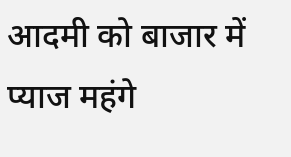आदमी को बाजार में प्याज महंगे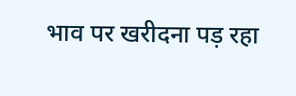भाव पर खरीदना पड़ रहा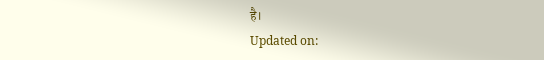है।
Updated on: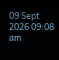09 Sept 2026 09:08 am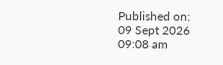Published on:
09 Sept 2026 09:08 am